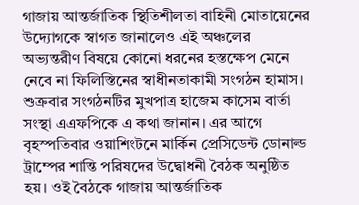গাজায় আন্তর্জাতিক স্থিতিশীলতা বাহিনী মোতায়েনের উদ্যোগকে স্বাগত জানালেও এই অঞ্চলের অভ্যন্তরীণ বিষয়ে কোনো ধরনের হস্তক্ষেপ মেনে নেবে না ফিলিস্তিনের স্বাধীনতাকামী সংগঠন হামাস। শুক্রবার সংগঠনটির মুখপাত্র হাজেম কাসেম বার্তা সংস্থা এএফপিকে এ কথা জানান। এর আগে বৃহস্পতিবার ওয়াশিংটনে মার্কিন প্রেসিডেন্ট ডোনাল্ড ট্রাম্পের শান্তি পরিষদের উদ্বোধনী বৈঠক অনুষ্ঠিত হয়। ওই বৈঠকে গাজায় আন্তর্জাতিক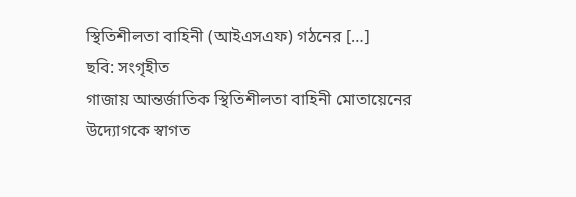স্থিতিশীলতা বাহিনী (আইএসএফ) গঠনের […]
ছবি: সংগৃহীত
গাজায় আন্তর্জাতিক স্থিতিশীলতা বাহিনী মোতায়েনের উদ্যোগকে স্বাগত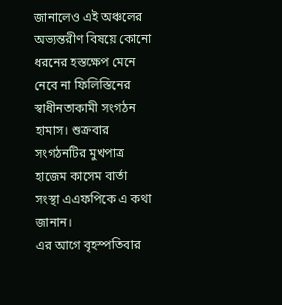জানালেও এই অঞ্চলের অভ্যন্তরীণ বিষয়ে কোনো ধরনের হস্তক্ষেপ মেনে নেবে না ফিলিস্তিনের স্বাধীনতাকামী সংগঠন হামাস। শুক্রবার সংগঠনটির মুখপাত্র হাজেম কাসেম বার্তা সংস্থা এএফপিকে এ কথা জানান।
এর আগে বৃহস্পতিবার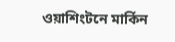ওয়াশিংটনে মার্কিন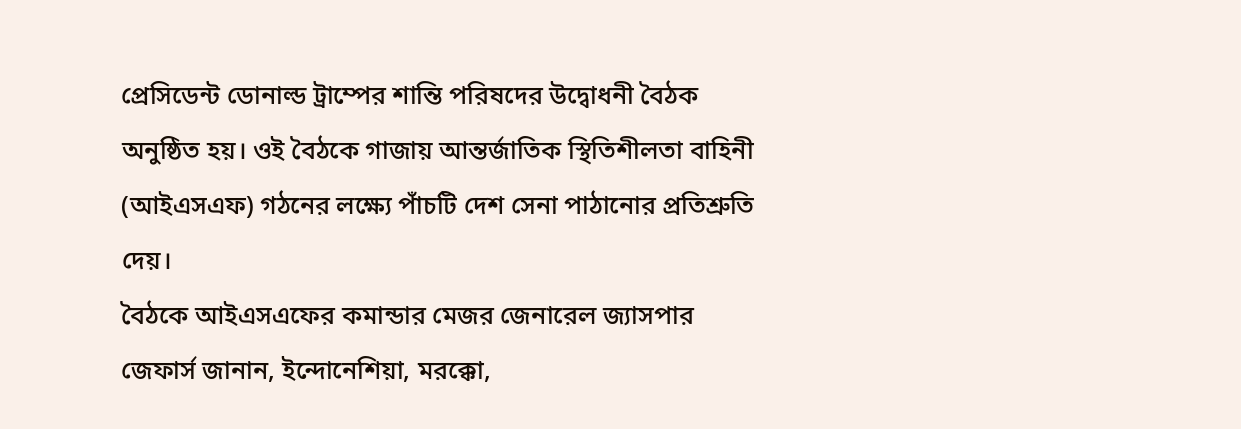প্রেসিডেন্ট ডোনাল্ড ট্রাম্পের শান্তি পরিষদের উদ্বোধনী বৈঠক অনুষ্ঠিত হয়। ওই বৈঠকে গাজায় আন্তর্জাতিক স্থিতিশীলতা বাহিনী (আইএসএফ) গঠনের লক্ষ্যে পাঁচটি দেশ সেনা পাঠানোর প্রতিশ্রুতি দেয়।
বৈঠকে আইএসএফের কমান্ডার মেজর জেনারেল জ্যাসপার জেফার্স জানান, ইন্দোনেশিয়া, মরক্কো,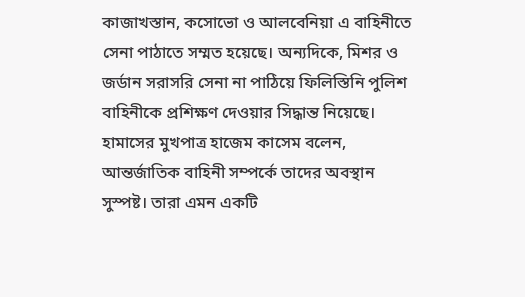কাজাখস্তান, কসোভো ও আলবেনিয়া এ বাহিনীতে সেনা পাঠাতে সম্মত হয়েছে। অন্যদিকে, মিশর ও জর্ডান সরাসরি সেনা না পাঠিয়ে ফিলিস্তিনি পুলিশ বাহিনীকে প্রশিক্ষণ দেওয়ার সিদ্ধান্ত নিয়েছে।
হামাসের মুখপাত্র হাজেম কাসেম বলেন, আন্তর্জাতিক বাহিনী সম্পর্কে তাদের অবস্থান সুস্পষ্ট। তারা এমন একটি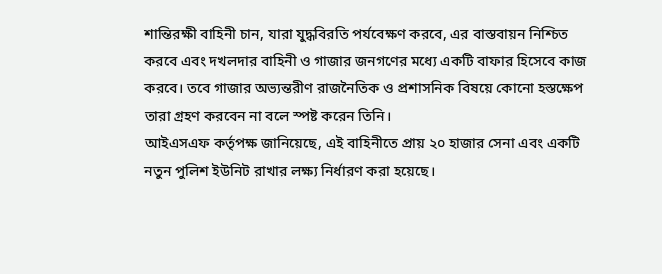শান্তিরক্ষী বাহিনী চান, যারা যুদ্ধবিরতি পর্যবেক্ষণ করবে, এর বাস্তবায়ন নিশ্চিত করবে এবং দখলদার বাহিনী ও গাজার জনগণের মধ্যে একটি বাফার হিসেবে কাজ করবে। তবে গাজার অভ্যন্তরীণ রাজনৈতিক ও প্রশাসনিক বিষয়ে কোনো হস্তক্ষেপ তারা গ্রহণ করবেন না বলে স্পষ্ট করেন তিনি।
আইএসএফ কর্তৃপক্ষ জানিয়েছে, এই বাহিনীতে প্রায় ২০ হাজার সেনা এবং একটি নতুন পুলিশ ইউনিট রাখার লক্ষ্য নির্ধারণ করা হয়েছে।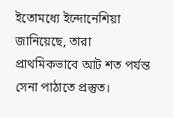ইতোমধ্যে ইন্দোনেশিয়া জানিয়েছে, তারা প্রাথমিকভাবে আট শত পর্যন্ত সেনা পাঠাতে প্রস্তুত।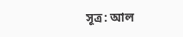সূত্র: আল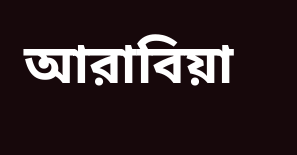আরাবিয়া